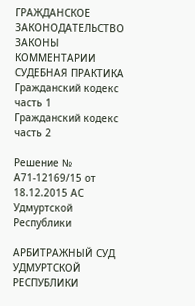ГРАЖДАНСКОЕ ЗАКОНОДАТЕЛЬСТВО
ЗАКОНЫ КОММЕНТАРИИ СУДЕБНАЯ ПРАКТИКА
Гражданский кодекс часть 1
Гражданский кодекс часть 2

Решение № А71-12169/15 от 18.12.2015 АС Удмуртской Республики

АРБИТРАЖНЫЙ СУД УДМУРТСКОЙ РЕСПУБЛИКИ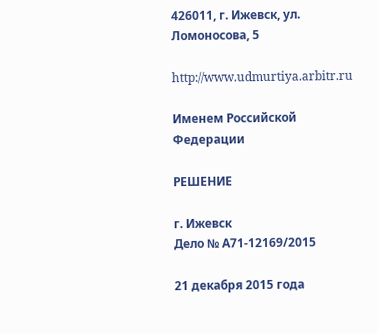426011, г. Ижевск, ул. Ломоносова, 5

http://www.udmurtiya.arbitr.ru

Именем Российской Федерации

РЕШЕНИЕ

г. Ижевск                                                                         Дело № А71-12169/2015

21 декабря 2015 года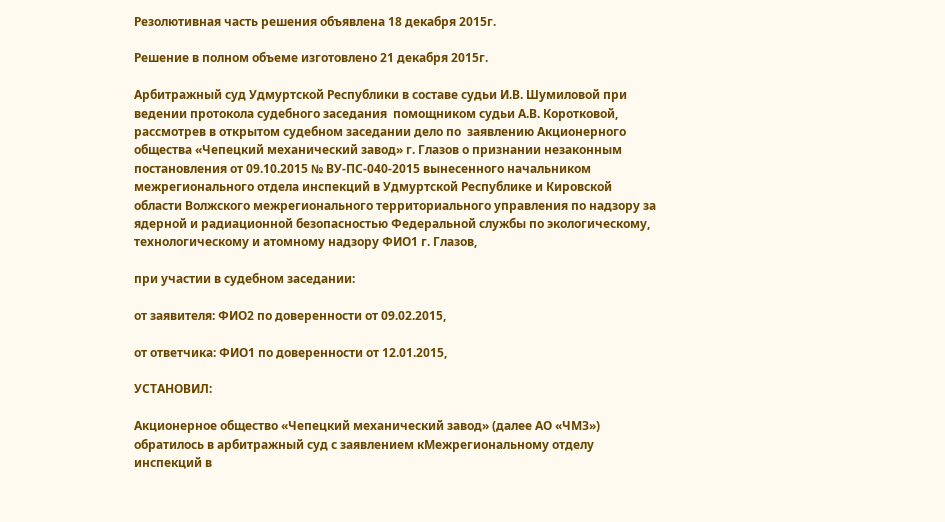Резолютивная часть решения объявлена 18 декабря 2015г.

Решение в полном объеме изготовлено 21 декабря 2015г.

Арбитражный суд Удмуртской Республики в составе судьи И.В. Шумиловой при ведении протокола судебного заседания  помощником судьи А.В. Коротковой, рассмотрев в открытом судебном заседании дело по  заявлению Акционерного общества «Чепецкий механический завод» г. Глазов о признании незаконным постановления от 09.10.2015 № ВУ-ПС-040-2015 вынесенного начальником межрегионального отдела инспекций в Удмуртской Республике и Кировской области Волжского межрегионального территориального управления по надзору за ядерной и радиационной безопасностью Федеральной службы по экологическому, технологическому и атомному надзору ФИО1 г. Глазов,

при участии в судебном заседании:

от заявителя: ФИО2 по доверенности от 09.02.2015,

от ответчика: ФИО1 по доверенности от 12.01.2015,

УСТАНОВИЛ:

Акционерное общество «Чепецкий механический завод» (далее АО «ЧМЗ») обратилось в арбитражный суд с заявлением кМежрегиональному отделу инспекций в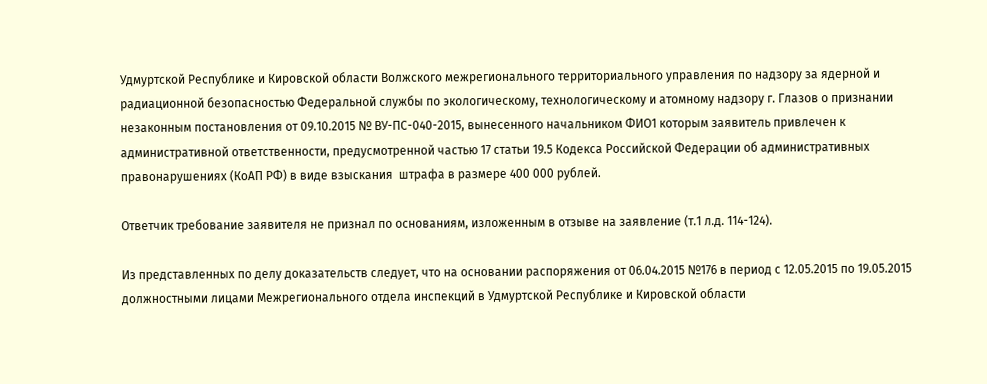Удмуртской Республике и Кировской области Волжского межрегионального территориального управления по надзору за ядерной и радиационной безопасностью Федеральной службы по экологическому, технологическому и атомному надзору г. Глазов о признании незаконным постановления от 09.10.2015 № ВУ-ПС-040-2015, вынесенного начальником ФИО1 которым заявитель привлечен к административной ответственности, предусмотренной частью 17 статьи 19.5 Кодекса Российской Федерации об административных правонарушениях (КоАП РФ) в виде взыскания  штрафа в размере 400 000 рублей.

Ответчик требование заявителя не признал по основаниям, изложенным в отзыве на заявление (т.1 л.д. 114-124).

Из представленных по делу доказательств следует, что на основании распоряжения от 06.04.2015 №176 в период с 12.05.2015 по 19.05.2015 должностными лицами Межрегионального отдела инспекций в Удмуртской Республике и Кировской области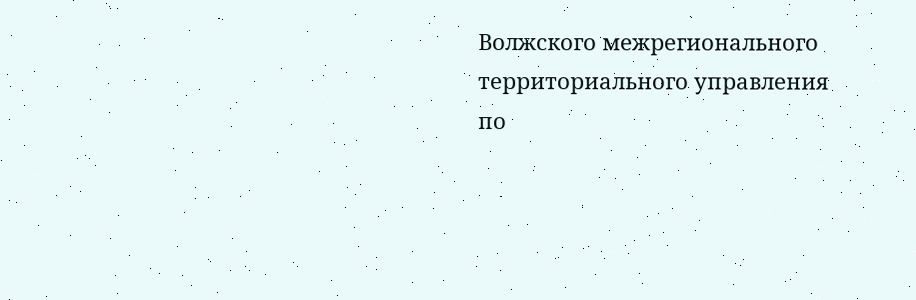Волжского межрегионального территориального управления по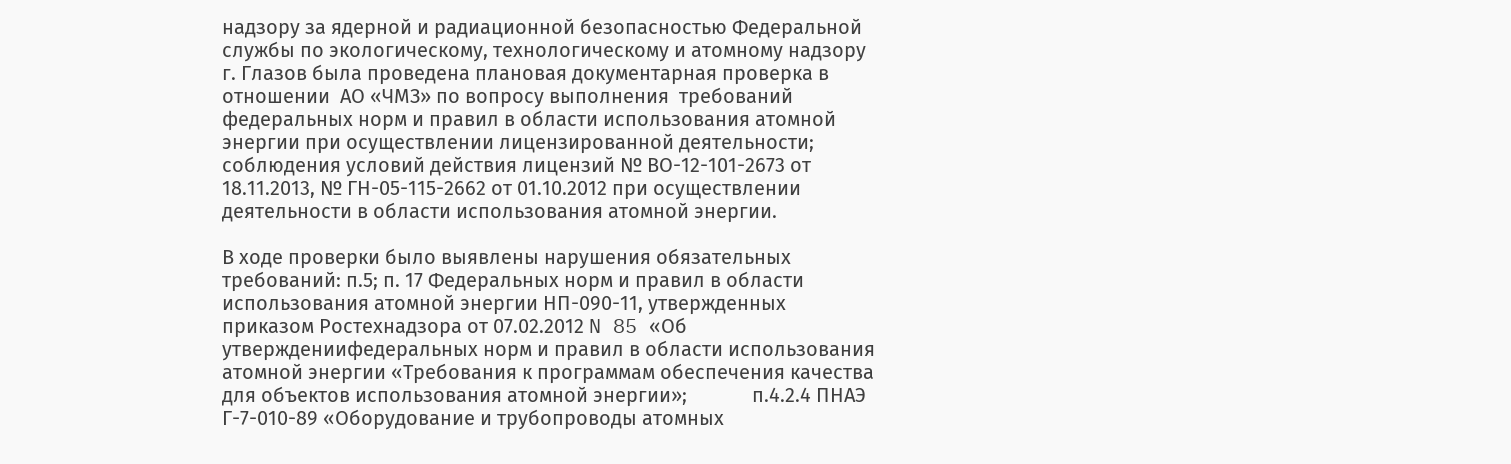надзору за ядерной и радиационной безопасностью Федеральной службы по экологическому, технологическому и атомному надзору г. Глазов была проведена плановая документарная проверка в отношении  АО «ЧМЗ» по вопросу выполнения  требований федеральных норм и правил в области использования атомной энергии при осуществлении лицензированной деятельности; соблюдения условий действия лицензий № ВО-12-101-2673 от 18.11.2013, № ГН-05-115-2662 от 01.10.2012 при осуществлении деятельности в области использования атомной энергии.

В ходе проверки было выявлены нарушения обязательных требований: п.5; п. 17 Федеральных норм и правил в области использования атомной энергии НП-090-11, утвержденных приказом Ростехнадзора от 07.02.2012 N 85 «Об утверждениифедеральных норм и правил в области использования атомной энергии «Требования к программам обеспечения качества для объектов использования атомной энергии»;             п.4.2.4 ПНАЭ Г-7-010-89 «Оборудование и трубопроводы атомных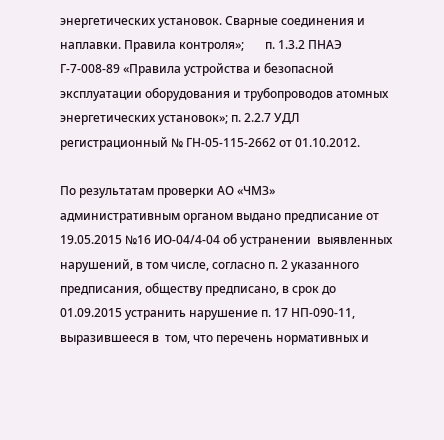энергетических установок. Сварные соединения и наплавки. Правила контроля»;       п. 1.3.2 ПНАЭ Г-7-008-89 «Правила устройства и безопасной эксплуатации оборудования и трубопроводов атомных энергетических установок»; п. 2.2.7 УДЛ регистрационный № ГН-05-115-2662 от 01.10.2012.

По результатам проверки АО «ЧМЗ» административным органом выдано предписание от 19.05.2015 №16 ИО-04/4-04 об устранении  выявленных  нарушений, в том числе, согласно п. 2 указанного предписания, обществу предписано, в срок до 01.09.2015 устранить нарушение п. 17 НП-090-11, выразившееся в  том, что перечень нормативных и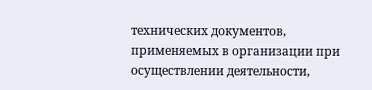технических документов, применяемых в организации при осуществлении деятельности,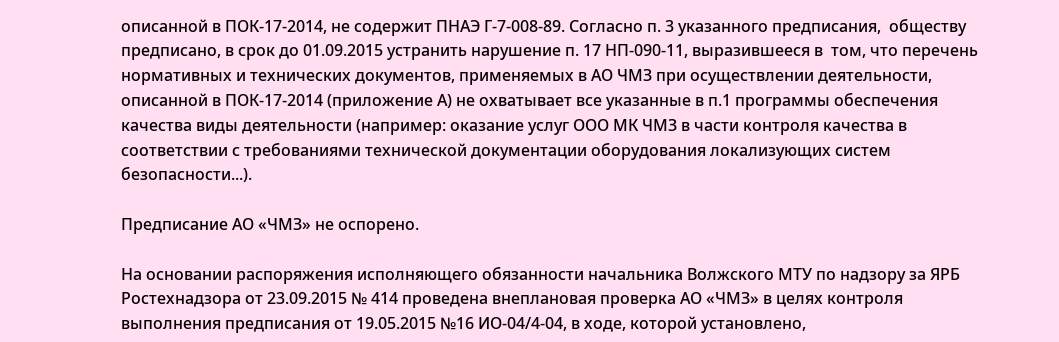описанной в ПОК-17-2014, не содержит ПНАЭ Г-7-008-89. Согласно п. 3 указанного предписания,  обществу предписано, в срок до 01.09.2015 устранить нарушение п. 17 НП-090-11, выразившееся в  том, что перечень нормативных и технических документов, применяемых в АО ЧМЗ при осуществлении деятельности, описанной в ПОК-17-2014 (приложение А) не охватывает все указанные в п.1 программы обеспечения качества виды деятельности (например: оказание услуг ООО МК ЧМЗ в части контроля качества в соответствии с требованиями технической документации оборудования локализующих систем безопасности...).

Предписание АО «ЧМЗ» не оспорено.

На основании распоряжения исполняющего обязанности начальника Волжского МТУ по надзору за ЯРБ Ростехнадзора от 23.09.2015 № 414 проведена внеплановая проверка АО «ЧМЗ» в целях контроля выполнения предписания от 19.05.2015 №16 ИО-04/4-04, в ходе, которой установлено,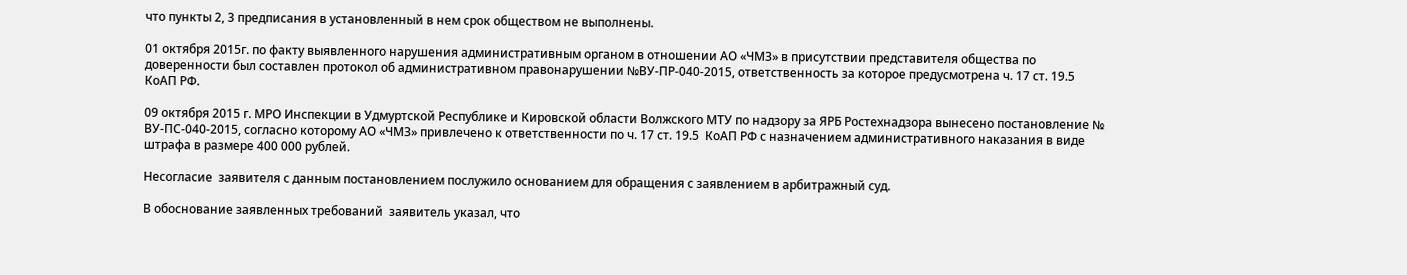что пункты 2, 3 предписания в установленный в нем срок обществом не выполнены.

01 октября 2015г. по факту выявленного нарушения административным органом в отношении АО «ЧМЗ» в присутствии представителя общества по доверенности был составлен протокол об административном правонарушении №ВУ-ПР-040-2015, ответственность за которое предусмотрена ч. 17 ст. 19.5  КоАП РФ.

09 октября 2015 г. МРО Инспекции в Удмуртской Республике и Кировской области Волжского МТУ по надзору за ЯРБ Ростехнадзора вынесено постановление № ВУ-ПС-040-2015, согласно которому АО «ЧМЗ» привлечено к ответственности по ч. 17 ст. 19.5  КоАП РФ с назначением административного наказания в виде штрафа в размере 400 000 рублей.

Несогласие  заявителя с данным постановлением послужило основанием для обращения с заявлением в арбитражный суд.

В обоснование заявленных требований  заявитель указал, что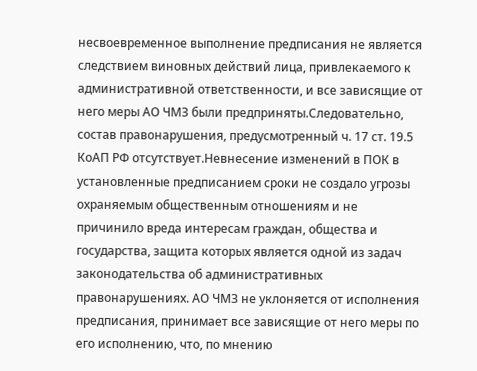несвоевременное выполнение предписания не является следствием виновных действий лица, привлекаемого к административной ответственности, и все зависящие от него меры АО ЧМЗ были предприняты.Следовательно,  состав правонарушения, предусмотренный ч. 17 ст. 19.5 КоАП РФ отсутствует.Невнесение изменений в ПОК в установленные предписанием сроки не создало угрозы охраняемым общественным отношениям и не причинило вреда интересам граждан, общества и государства, защита которых является одной из задач законодательства об административных правонарушениях. АО ЧМЗ не уклоняется от исполнения предписания, принимает все зависящие от него меры по его исполнению, что, по мнению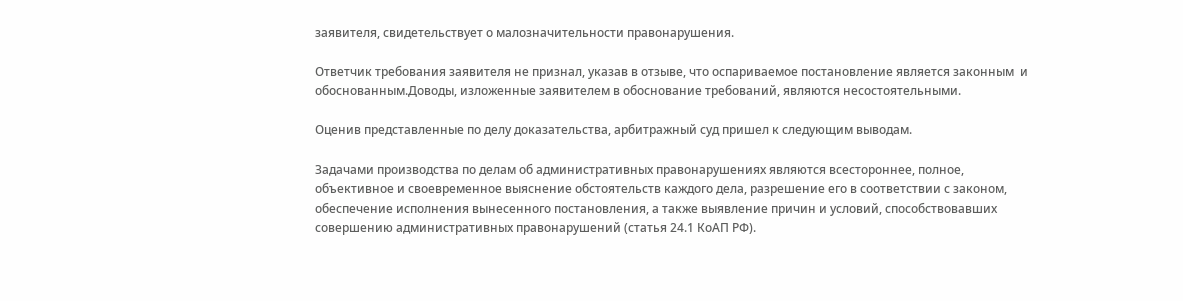заявителя, свидетельствует о малозначительности правонарушения.

Ответчик требования заявителя не признал, указав в отзыве, что оспариваемое постановление является законным  и  обоснованным.Доводы, изложенные заявителем в обоснование требований, являются несостоятельными.

Оценив представленные по делу доказательства, арбитражный суд пришел к следующим выводам.

Задачами производства по делам об административных правонарушениях являются всестороннее, полное, объективное и своевременное выяснение обстоятельств каждого дела, разрешение его в соответствии с законом, обеспечение исполнения вынесенного постановления, а также выявление причин и условий, способствовавших совершению административных правонарушений (статья 24.1 КоАП РФ).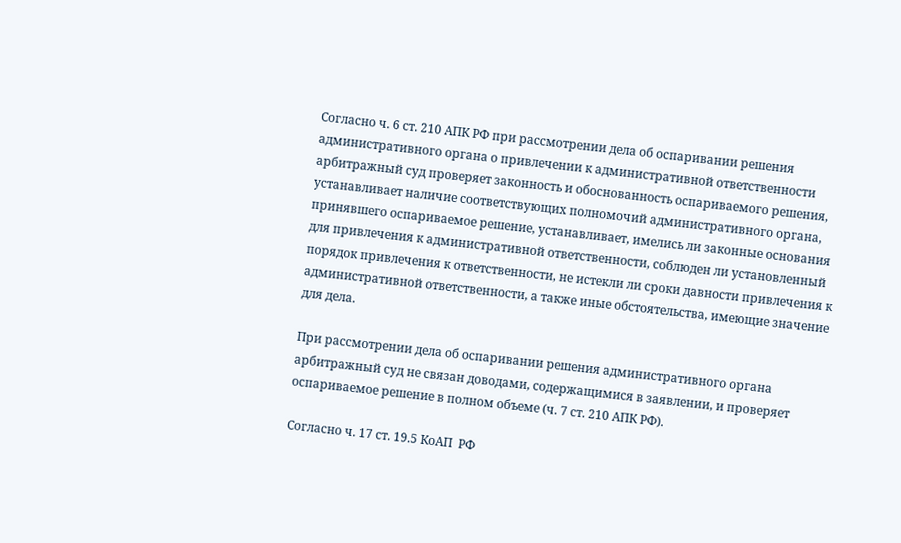Согласно ч. 6 ст. 210 АПК РФ при рассмотрении дела об оспаривании решения административного органа о привлечении к административной ответственности арбитражный суд проверяет законность и обоснованность оспариваемого решения, устанавливает наличие соответствующих полномочий административного органа, принявшего оспариваемое решение, устанавливает, имелись ли законные основания для привлечения к административной ответственности, соблюден ли установленный порядок привлечения к ответственности, не истекли ли сроки давности привлечения к административной ответственности, а также иные обстоятельства, имеющие значение для дела.

При рассмотрении дела об оспаривании решения административного органа арбитражный суд не связан доводами, содержащимися в заявлении, и проверяет оспариваемое решение в полном объеме (ч. 7 ст. 210 АПК РФ).

Согласно ч. 17 ст. 19.5 КоАП  РФ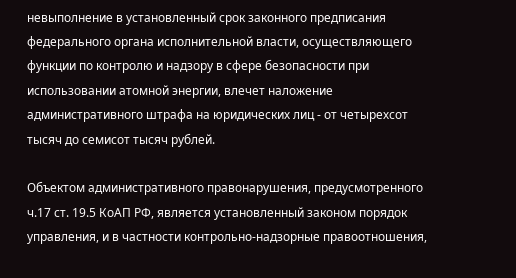невыполнение в установленный срок законного предписания федерального органа исполнительной власти, осуществляющего функции по контролю и надзору в сфере безопасности при использовании атомной энергии, влечет наложение административного штрафа на юридических лиц - от четырехсот тысяч до семисот тысяч рублей.

Объектом административного правонарушения, предусмотренного ч.17 ст. 19.5 КоАП РФ, является установленный законом порядок управления, и в частности контрольно-надзорные правоотношения,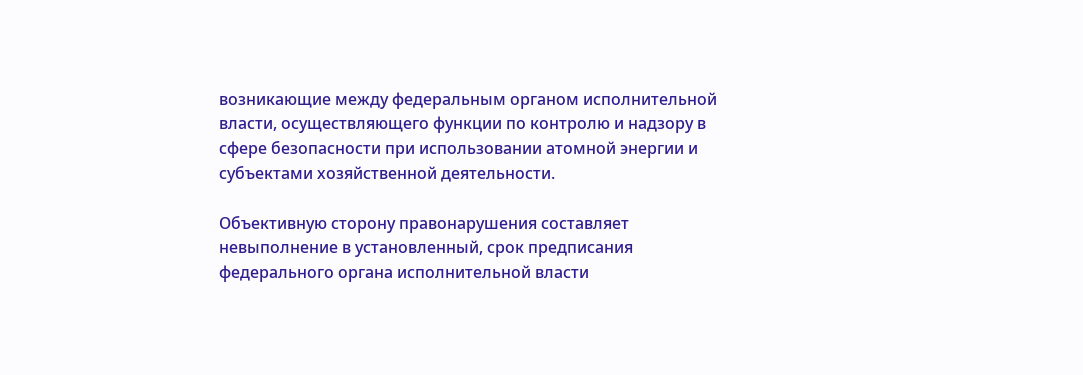возникающие между федеральным органом исполнительной власти, осуществляющего функции по контролю и надзору в сфере безопасности при использовании атомной энергии и субъектами хозяйственной деятельности.

Объективную сторону правонарушения составляет невыполнение в установленный, срок предписания федерального органа исполнительной власти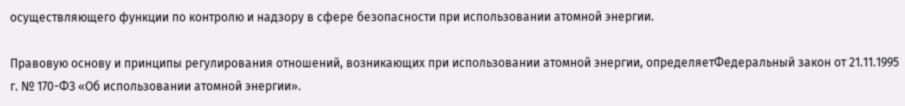осуществляющего функции по контролю и надзору в сфере безопасности при использовании атомной энергии.

Правовую основу и принципы регулирования отношений, возникающих при использовании атомной энергии, определяетФедеральный закон от 21.11.1995 г. № 170-ФЗ «Об использовании атомной энергии».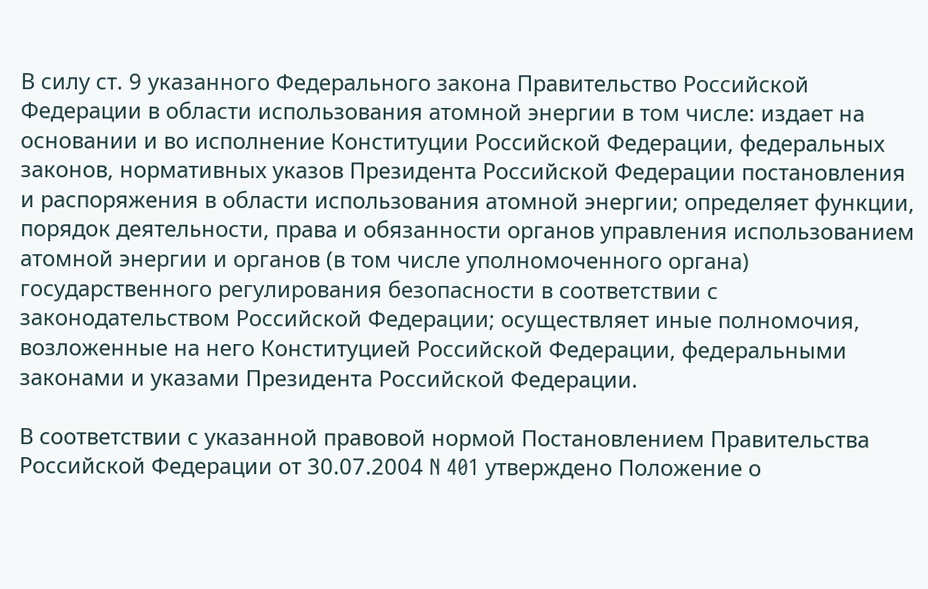В силу ст. 9 указанного Федерального закона Правительство Российской Федерации в области использования атомной энергии в том числе: издает на основании и во исполнение Конституции Российской Федерации, федеральных законов, нормативных указов Президента Российской Федерации постановления и распоряжения в области использования атомной энергии; определяет функции, порядок деятельности, права и обязанности органов управления использованием атомной энергии и органов (в том числе уполномоченного органа) государственного регулирования безопасности в соответствии с законодательством Российской Федерации; осуществляет иные полномочия, возложенные на него Конституцией Российской Федерации, федеральными законами и указами Президента Российской Федерации.

В соответствии с указанной правовой нормой Постановлением Правительства Российской Федерации от 30.07.2004 N 401 утверждено Положение о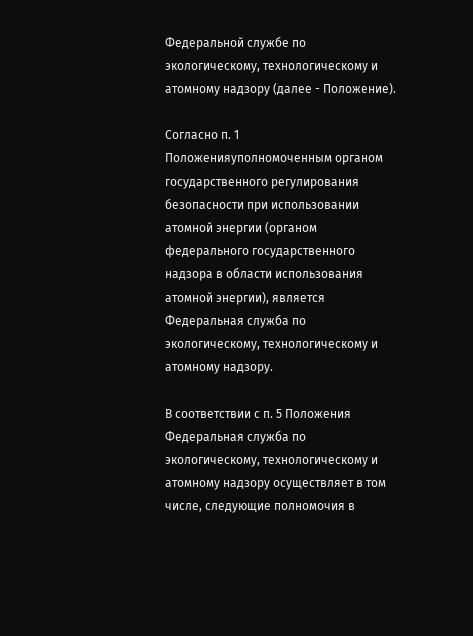Федеральной службе по экологическому, технологическому и атомному надзору (далее - Положение).

Согласно п. 1 Положенияуполномоченным органом государственного регулирования безопасности при использовании атомной энергии (органом федерального государственного надзора в области использования атомной энергии), является Федеральная служба по экологическому, технологическому и атомному надзору.

В соответствии с п. 5 Положения Федеральная служба по экологическому, технологическому и атомному надзору осуществляет в том числе, следующие полномочия в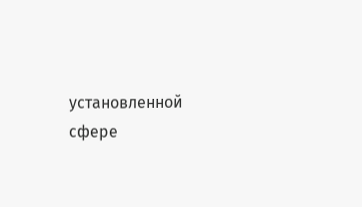установленной сфере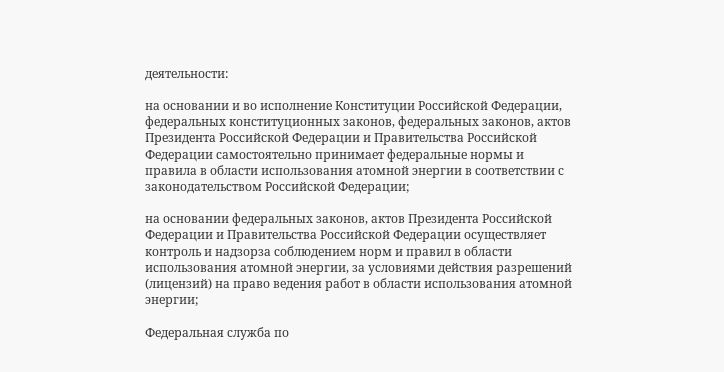деятельности:

на основании и во исполнение Конституции Российской Федерации, федеральных конституционных законов, федеральных законов, актов Президента Российской Федерации и Правительства Российской Федерации самостоятельно принимает федеральные нормы и правила в области использования атомной энергии в соответствии с законодательством Российской Федерации;

на основании федеральных законов, актов Президента Российской Федерации и Правительства Российской Федерации осуществляет контроль и надзорза соблюдением норм и правил в области использования атомной энергии, за условиями действия разрешений (лицензий) на право ведения работ в области использования атомной энергии;

Федеральная служба по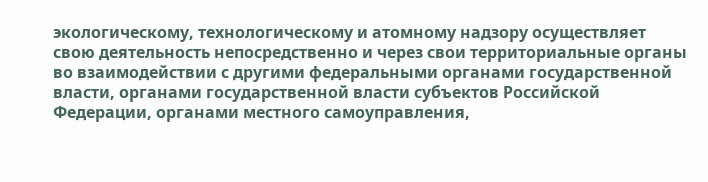экологическому, технологическому и атомному надзору осуществляет свою деятельность непосредственно и через свои территориальные органы во взаимодействии с другими федеральными органами государственной власти, органами государственной власти субъектов Российской Федерации, органами местного самоуправления,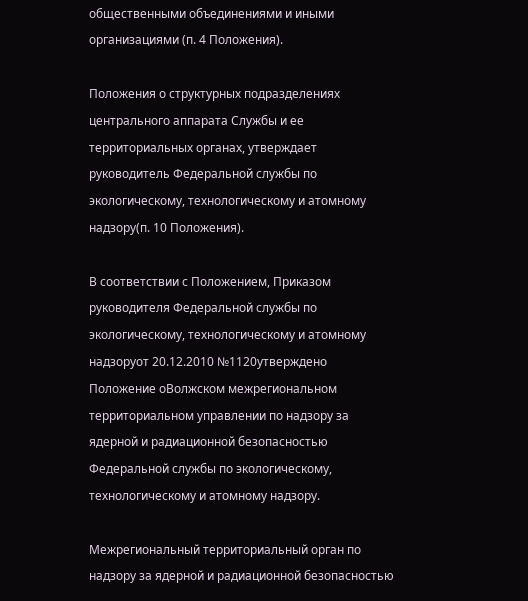общественными объединениями и иными организациями (п. 4 Положения).

Положения о структурных подразделениях центрального аппарата Службы и ее территориальных органах, утверждает руководитель Федеральной службы по экологическому, технологическому и атомному надзору(п. 10 Положения).

В соответствии с Положением, Приказом руководителя Федеральной службы по экологическому, технологическому и атомному надзоруот 20.12.2010 №1120утверждено Положение оВолжском межрегиональном территориальном управлении по надзору за ядерной и радиационной безопасностью Федеральной службы по экологическому, технологическому и атомному надзору.

Межрегиональный территориальный орган по надзору за ядерной и радиационной безопасностью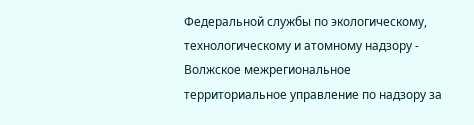Федеральной службы по экологическому, технологическому и атомному надзору - Волжское межрегиональное территориальное управление по надзору за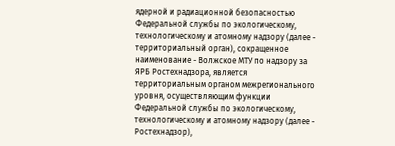ядерной и радиационной безопасностью Федеральной службы по экологическому, технологическому и атомному надзору (далее - территориальный орган), сокращенное наименование - Волжское МТУ по надзору за ЯРБ Ростехнадзора, является территориальным органом межрегионального уровня, осуществляющим функции Федеральной службы по экологическому, технологическому и атомному надзору (далее - Ростехнадзор),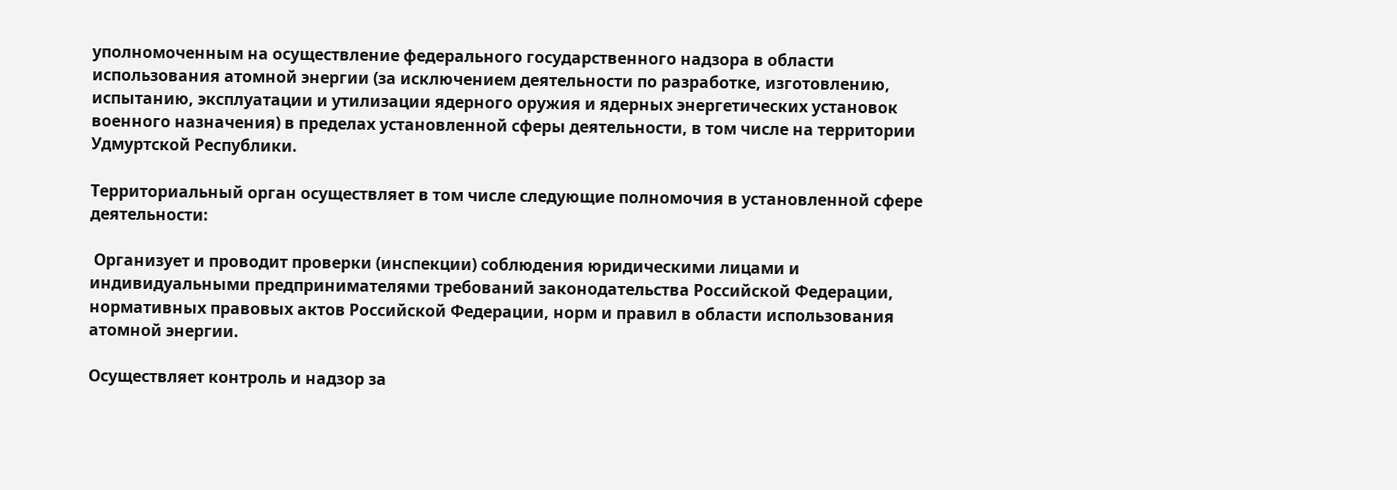уполномоченным на осуществление федерального государственного надзора в области использования атомной энергии (за исключением деятельности по разработке, изготовлению, испытанию, эксплуатации и утилизации ядерного оружия и ядерных энергетических установок военного назначения) в пределах установленной сферы деятельности, в том числе на территории Удмуртской Республики.

Территориальный орган осуществляет в том числе следующие полномочия в установленной сфере деятельности:

 Организует и проводит проверки (инспекции) соблюдения юридическими лицами и индивидуальными предпринимателями требований законодательства Российской Федерации, нормативных правовых актов Российской Федерации, норм и правил в области использования атомной энергии.

Осуществляет контроль и надзор за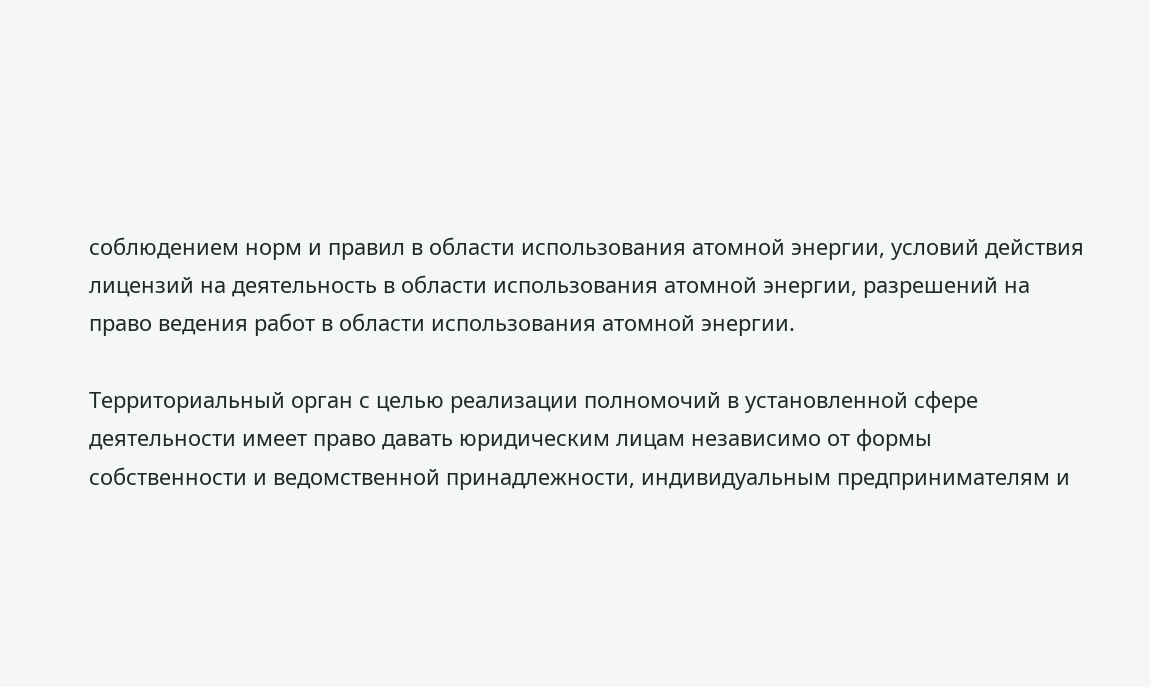соблюдением норм и правил в области использования атомной энергии, условий действия лицензий на деятельность в области использования атомной энергии, разрешений на право ведения работ в области использования атомной энергии.

Территориальный орган с целью реализации полномочий в установленной сфере деятельности имеет право давать юридическим лицам независимо от формы собственности и ведомственной принадлежности, индивидуальным предпринимателям и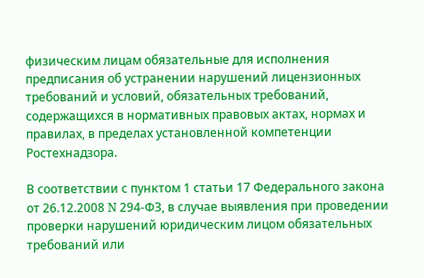физическим лицам обязательные для исполнения предписания об устранении нарушений лицензионных требований и условий, обязательных требований, содержащихся в нормативных правовых актах, нормах и правилах, в пределах установленной компетенции Ростехнадзора.

В соответствии с пунктом 1 статьи 17 Федерального закона от 26.12.2008 N 294-ФЗ, в случае выявления при проведении проверки нарушений юридическим лицом обязательных требований или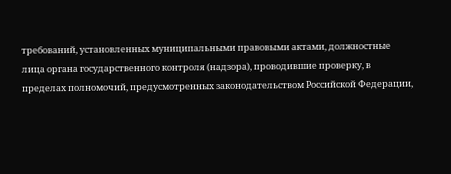требований, установленных муниципальными правовыми актами, должностные лица органа государственного контроля (надзора), проводившие проверку, в пределах полномочий, предусмотренных законодательством Российской Федерации,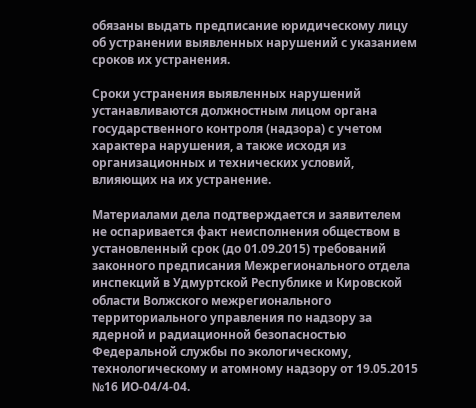обязаны выдать предписание юридическому лицу об устранении выявленных нарушений с указанием сроков их устранения.

Сроки устранения выявленных нарушений устанавливаются должностным лицом органа государственного контроля (надзора) с учетом характера нарушения, а также исходя из организационных и технических условий, влияющих на их устранение.

Материалами дела подтверждается и заявителем не оспаривается факт неисполнения обществом в установленный срок (до 01.09.2015) требований законного предписания Межрегионального отдела инспекций в Удмуртской Республике и Кировской области Волжского межрегионального территориального управления по надзору за ядерной и радиационной безопасностью Федеральной службы по экологическому, технологическому и атомному надзору от 19.05.2015 №16 ИО-04/4-04.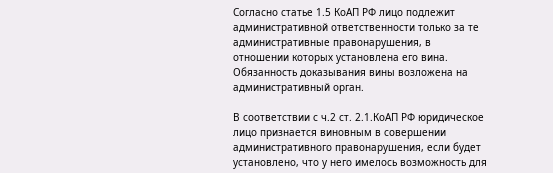Согласно статье 1.5 КоАП РФ лицо подлежит административной ответственности только за те административные правонарушения, в отношении которых установлена его вина. Обязанность доказывания вины возложена на административный орган.

В соответствии с ч.2 ст. 2.1.КоАП РФ юридическое лицо признается виновным в совершении административного правонарушения, если будет установлено, что у него имелось возможность для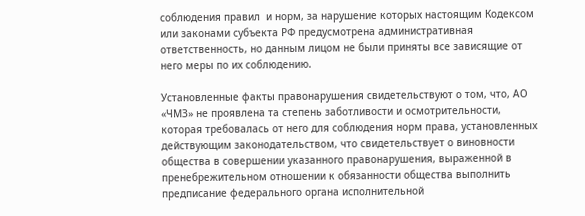соблюдения правил  и норм, за нарушение которых настоящим Кодексом или законами субъекта РФ предусмотрена административная ответственность, но данным лицом не были приняты все зависящие от него меры по их соблюдению.

Установленные факты правонарушения свидетельствуют о том, что, АО «ЧМЗ» не проявлена та степень заботливости и осмотрительности, которая требовалась от него для соблюдения норм права, установленных действующим законодательством, что свидетельствует о виновности общества в совершении указанного правонарушения, выраженной в пренебрежительном отношении к обязанности общества выполнить предписание федерального органа исполнительной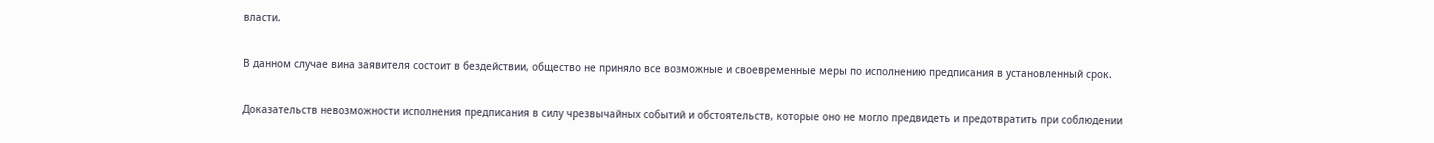власти.

В данном случае вина заявителя состоит в бездействии, общество не приняло все возможные и своевременные меры по исполнению предписания в установленный срок.

Доказательств невозможности исполнения предписания в силу чрезвычайных событий и обстоятельств, которые оно не могло предвидеть и предотвратить при соблюдении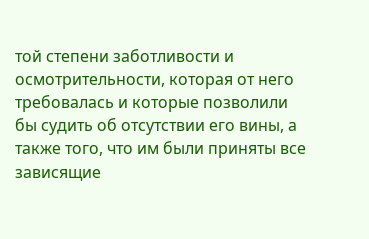той степени заботливости и осмотрительности, которая от него требовалась и которые позволили бы судить об отсутствии его вины, а также того, что им были приняты все зависящие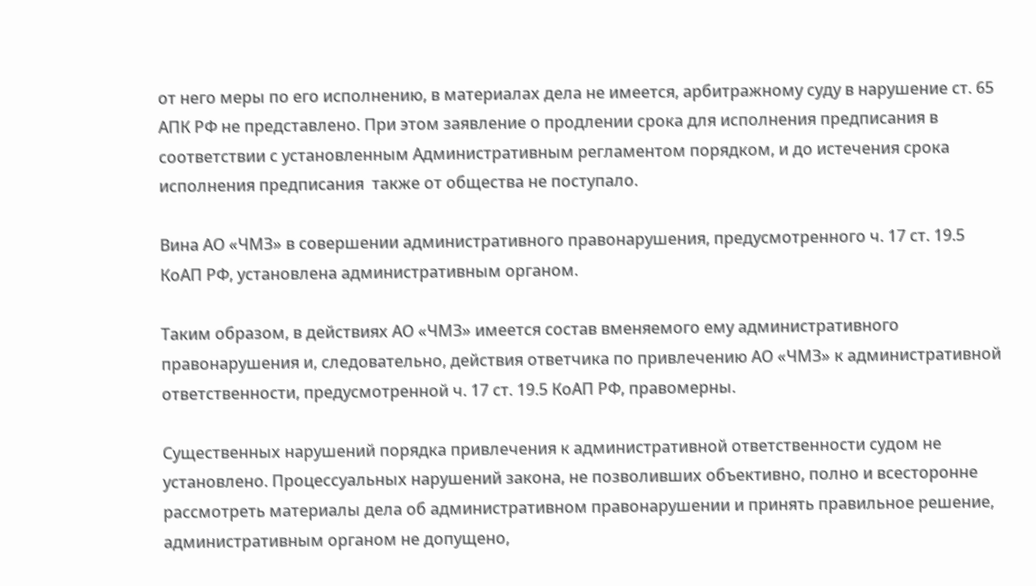от него меры по его исполнению, в материалах дела не имеется, арбитражному суду в нарушение ст. 65 АПК РФ не представлено. При этом заявление о продлении срока для исполнения предписания в соответствии с установленным Административным регламентом порядком, и до истечения срока исполнения предписания  также от общества не поступало.

Вина АО «ЧМЗ» в совершении административного правонарушения, предусмотренного ч. 17 ст. 19.5 КоАП РФ, установлена административным органом.

Таким образом, в действиях АО «ЧМЗ» имеется состав вменяемого ему административного правонарушения и, следовательно, действия ответчика по привлечению АО «ЧМЗ» к административной ответственности, предусмотренной ч. 17 ст. 19.5 КоАП РФ, правомерны.

Существенных нарушений порядка привлечения к административной ответственности судом не установлено. Процессуальных нарушений закона, не позволивших объективно, полно и всесторонне рассмотреть материалы дела об административном правонарушении и принять правильное решение, административным органом не допущено,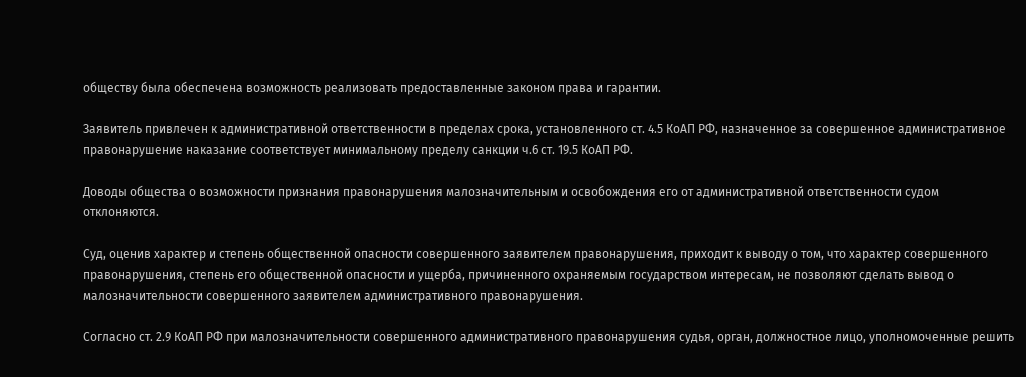обществу была обеспечена возможность реализовать предоставленные законом права и гарантии.

Заявитель привлечен к административной ответственности в пределах срока, установленного ст. 4.5 КоАП РФ, назначенное за совершенное административное правонарушение наказание соответствует минимальному пределу санкции ч.6 ст. 19.5 КоАП РФ.

Доводы общества о возможности признания правонарушения малозначительным и освобождения его от административной ответственности судом отклоняются.

Суд, оценив характер и степень общественной опасности совершенного заявителем правонарушения, приходит к выводу о том, что характер совершенного правонарушения, степень его общественной опасности и ущерба, причиненного охраняемым государством интересам, не позволяют сделать вывод о малозначительности совершенного заявителем административного правонарушения.

Согласно ст. 2.9 КоАП РФ при малозначительности совершенного административного правонарушения судья, орган, должностное лицо, уполномоченные решить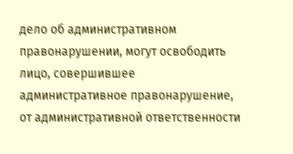дело об административном правонарушении, могут освободить лицо, совершившее административное правонарушение, от административной ответственности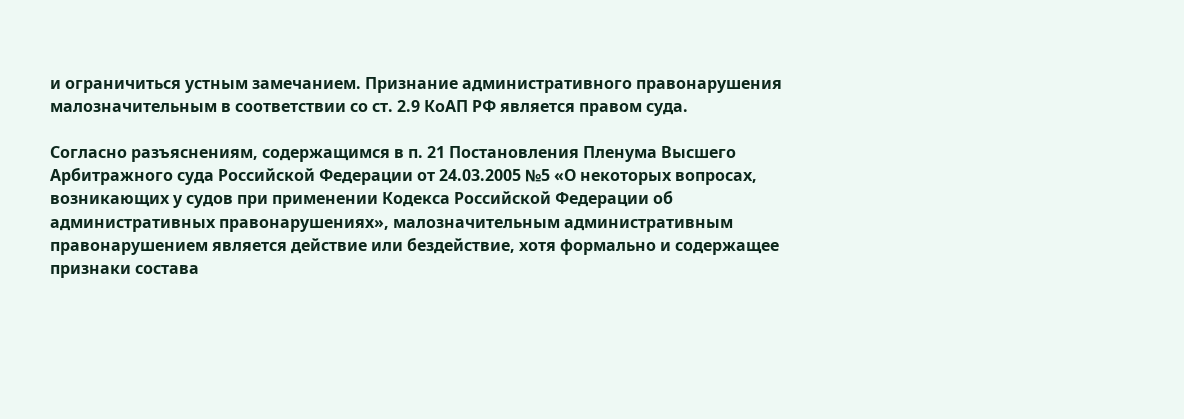и ограничиться устным замечанием. Признание административного правонарушения малозначительным в соответствии со ст. 2.9 КоАП РФ является правом суда.

Согласно разъяснениям, содержащимся в п. 21 Постановления Пленума Высшего Арбитражного суда Российской Федерации от 24.03.2005 №5 «О некоторых вопросах, возникающих у судов при применении Кодекса Российской Федерации об административных правонарушениях», малозначительным административным правонарушением является действие или бездействие, хотя формально и содержащее признаки состава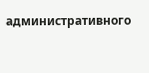административного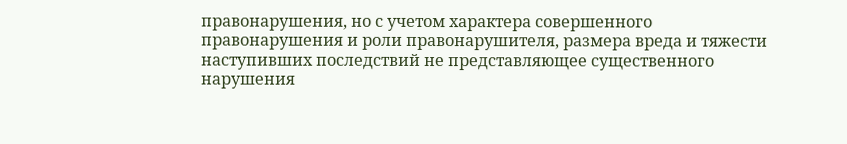правонарушения, но с учетом характера совершенного правонарушения и роли правонарушителя, размера вреда и тяжести наступивших последствий не представляющее существенного нарушения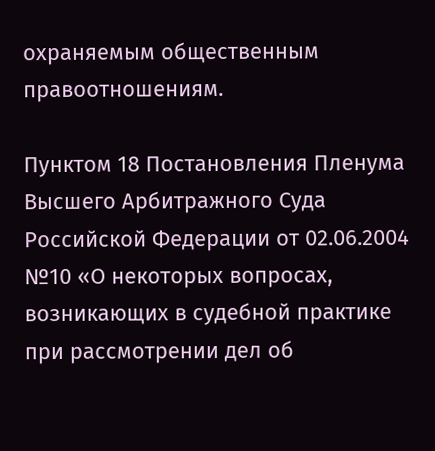охраняемым общественным правоотношениям.

Пунктом 18 Постановления Пленума Высшего Арбитражного Суда Российской Федерации от 02.06.2004 №10 «О некоторых вопросах, возникающих в судебной практике при рассмотрении дел об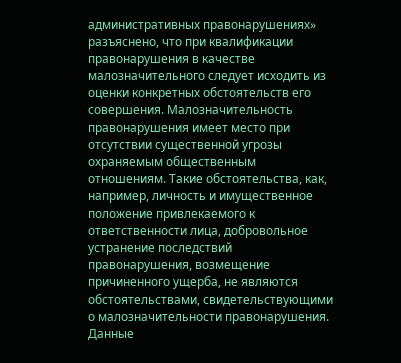административных правонарушениях» разъяснено, что при квалификации правонарушения в качестве малозначительного следует исходить из оценки конкретных обстоятельств его совершения. Малозначительность правонарушения имеет место при отсутствии существенной угрозы охраняемым общественным отношениям. Такие обстоятельства, как, например, личность и имущественное положение привлекаемого к ответственности лица, добровольное устранение последствий правонарушения, возмещение причиненного ущерба, не являются обстоятельствами, свидетельствующими о малозначительности правонарушения. Данные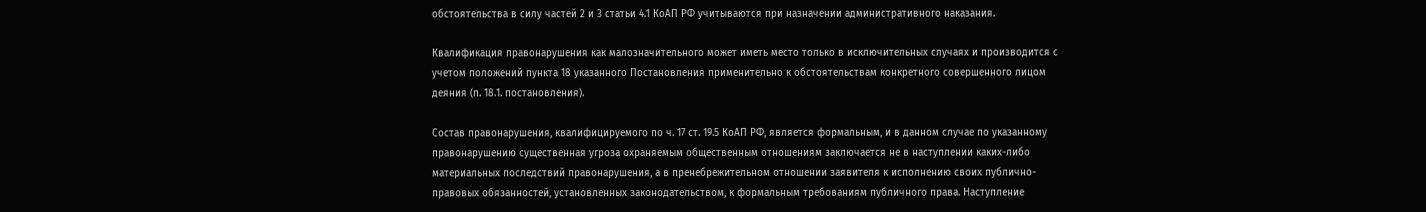обстоятельства в силу частей 2 и 3 статьи 4.1 КоАП РФ учитываются при назначении административного наказания.

Квалификация правонарушения как малозначительного может иметь место только в исключительных случаях и производится с учетом положений пункта 18 указанного Постановления применительно к обстоятельствам конкретного совершенного лицом деяния (п. 18.1. постановления).

Состав правонарушения, квалифицируемого по ч. 17 ст. 19.5 КоАП РФ, является формальным, и в данном случае по указанному правонарушению существенная угроза охраняемым общественным отношениям заключается не в наступлении каких-либо материальных последствий правонарушения, а в пренебрежительном отношении заявителя к исполнению своих публично-правовых обязанностей, установленных законодательством, к формальным требованиям публичного права. Наступление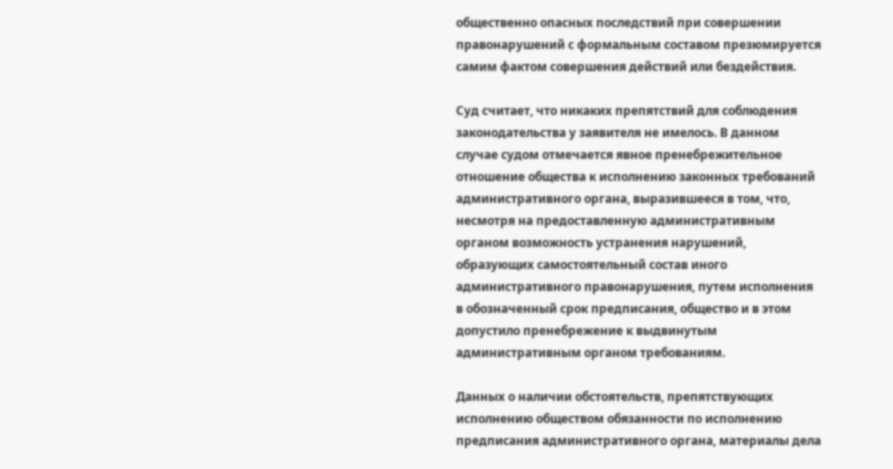общественно опасных последствий при совершении правонарушений с формальным составом презюмируется самим фактом совершения действий или бездействия.

Суд считает, что никаких препятствий для соблюдения законодательства у заявителя не имелось. В данном случае судом отмечается явное пренебрежительное отношение общества к исполнению законных требований административного органа, выразившееся в том, что, несмотря на предоставленную административным органом возможность устранения нарушений, образующих самостоятельный состав иного административного правонарушения, путем исполнения в обозначенный срок предписания, общество и в этом допустило пренебрежение к выдвинутым административным органом требованиям.

Данных о наличии обстоятельств, препятствующих исполнению обществом обязанности по исполнению предписания административного органа, материалы дела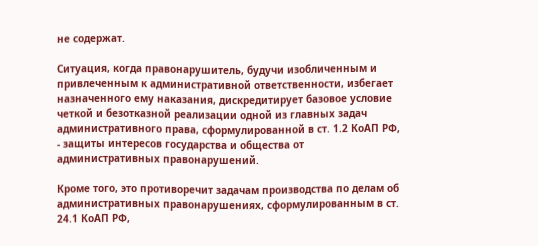не содержат.

Ситуация, когда правонарушитель, будучи изобличенным и привлеченным к административной ответственности, избегает назначенного ему наказания, дискредитирует базовое условие четкой и безотказной реализации одной из главных задач административного права, сформулированной в ст. 1.2 КоАП РФ, - защиты интересов государства и общества от административных правонарушений.

Кроме того, это противоречит задачам производства по делам об административных правонарушениях, сформулированным в ст. 24.1 КоАП РФ,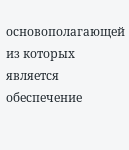основополагающей из которых является обеспечение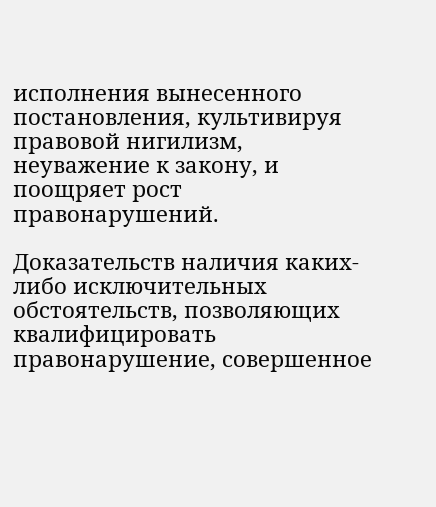исполнения вынесенного постановления, культивируя правовой нигилизм, неуважение к закону, и поощряет рост правонарушений.

Доказательств наличия каких-либо исключительных обстоятельств, позволяющих квалифицировать правонарушение, совершенное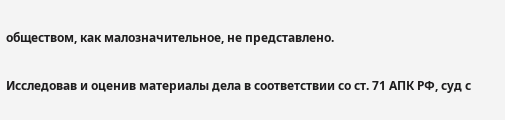обществом, как малозначительное, не представлено.

Исследовав и оценив материалы дела в соответствии со ст. 71 АПК РФ, суд с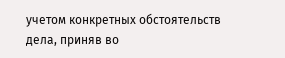учетом конкретных обстоятельств дела, приняв во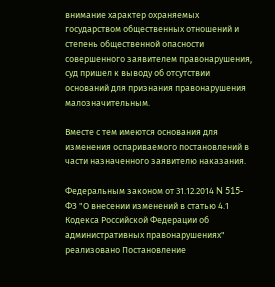внимание характер охраняемых государством общественных отношений и степень общественной опасности совершенного заявителем правонарушения, суд пришел к выводу об отсутствии оснований для признания правонарушения малозначительным.

Вместе с тем имеются основания для изменения оспариваемого постановлений в части назначенного заявителю наказания.

Федеральным законом от 31.12.2014 N 515-ФЗ "О внесении изменений в статью 4.1 Кодекса Российской Федерации об административных правонарушениях" реализовано Постановление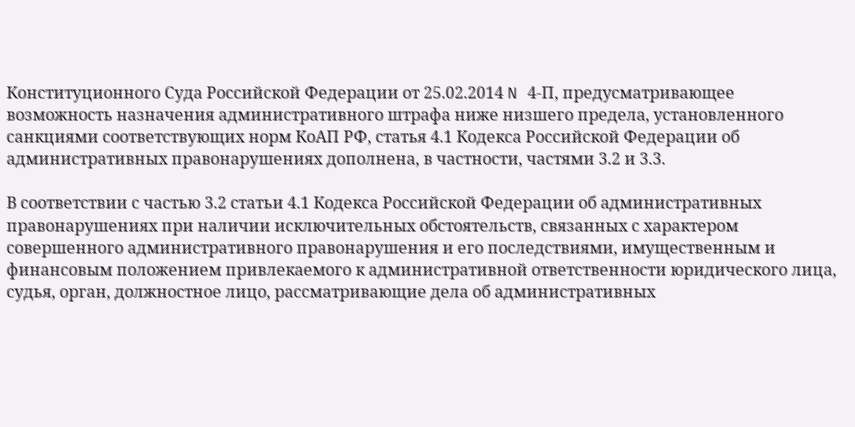Конституционного Суда Российской Федерации от 25.02.2014 N 4-П, предусматривающее возможность назначения административного штрафа ниже низшего предела, установленного санкциями соответствующих норм КоАП РФ, статья 4.1 Кодекса Российской Федерации об административных правонарушениях дополнена, в частности, частями 3.2 и 3.3.

В соответствии с частью 3.2 статьи 4.1 Кодекса Российской Федерации об административных правонарушениях при наличии исключительных обстоятельств, связанных с характером совершенного административного правонарушения и его последствиями, имущественным и финансовым положением привлекаемого к административной ответственности юридического лица, судья, орган, должностное лицо, рассматривающие дела об административных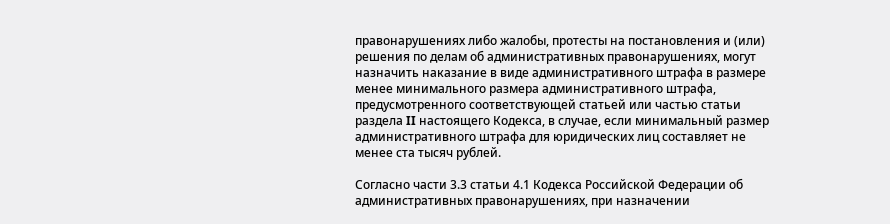правонарушениях либо жалобы, протесты на постановления и (или) решения по делам об административных правонарушениях, могут назначить наказание в виде административного штрафа в размере менее минимального размера административного штрафа, предусмотренного соответствующей статьей или частью статьи раздела II настоящего Кодекса, в случае, если минимальный размер административного штрафа для юридических лиц составляет не менее ста тысяч рублей.

Согласно части 3.3 статьи 4.1 Кодекса Российской Федерации об административных правонарушениях, при назначении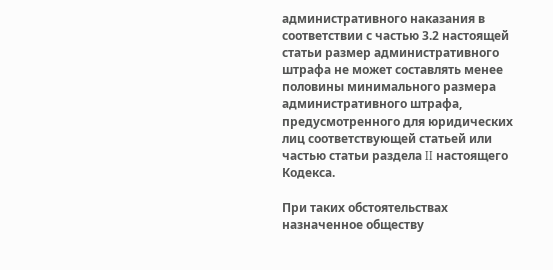административного наказания в соответствии с частью 3.2 настоящей статьи размер административного штрафа не может составлять менее половины минимального размера административного штрафа, предусмотренного для юридических лиц соответствующей статьей или частью статьи раздела II настоящего Кодекса.

При таких обстоятельствах назначенное обществу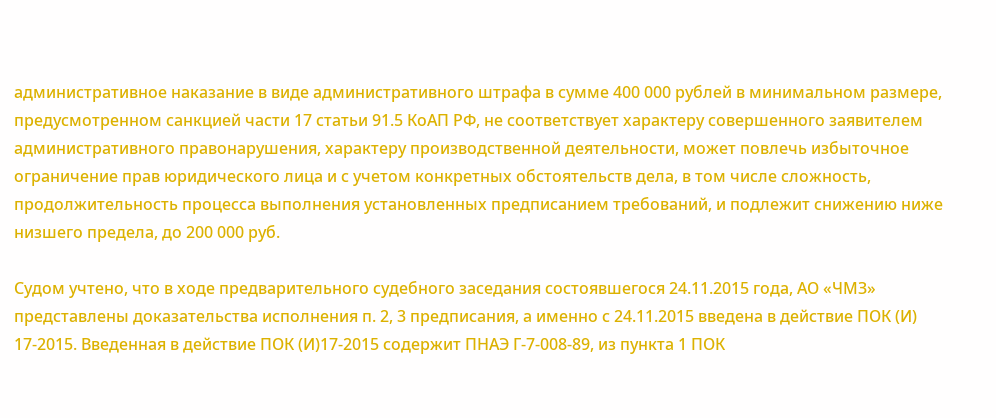административное наказание в виде административного штрафа в сумме 400 000 рублей в минимальном размере, предусмотренном санкцией части 17 статьи 91.5 КоАП РФ, не соответствует характеру совершенного заявителем административного правонарушения, характеру производственной деятельности, может повлечь избыточное ограничение прав юридического лица и с учетом конкретных обстоятельств дела, в том числе сложность, продолжительность процесса выполнения установленных предписанием требований, и подлежит снижению ниже низшего предела, до 200 000 руб.

Судом учтено, что в ходе предварительного судебного заседания состоявшегося 24.11.2015 года, АО «ЧМЗ» представлены доказательства исполнения п. 2, 3 предписания, а именно с 24.11.2015 введена в действие ПОК (И) 17-2015. Введенная в действие ПОК (И)17-2015 содержит ПНАЭ Г-7-008-89, из пункта 1 ПОК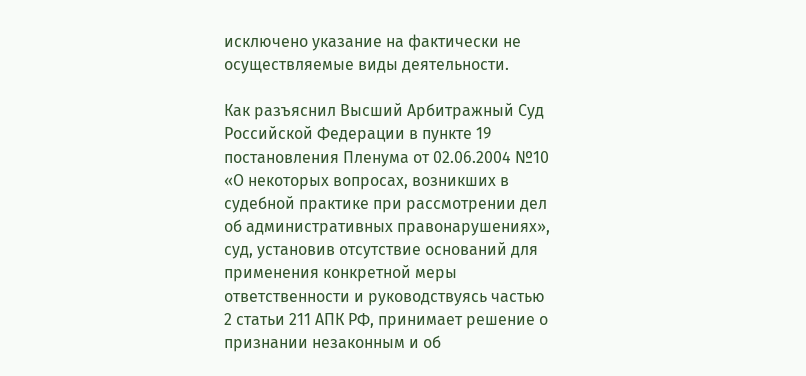исключено указание на фактически не осуществляемые виды деятельности.

Как разъяснил Высший Арбитражный Суд Российской Федерации в пункте 19 постановления Пленума от 02.06.2004 №10 «О некоторых вопросах, возникших в судебной практике при рассмотрении дел об административных правонарушениях», суд, установив отсутствие оснований для применения конкретной меры ответственности и руководствуясь частью 2 статьи 211 АПК РФ, принимает решение о признании незаконным и об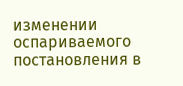изменении оспариваемого постановления в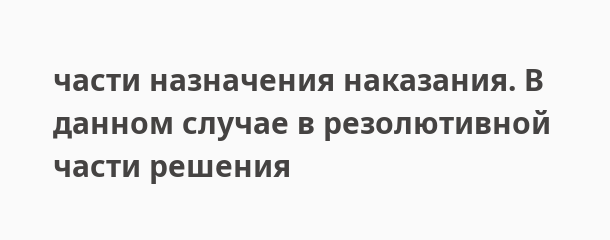части назначения наказания. В данном случае в резолютивной части решения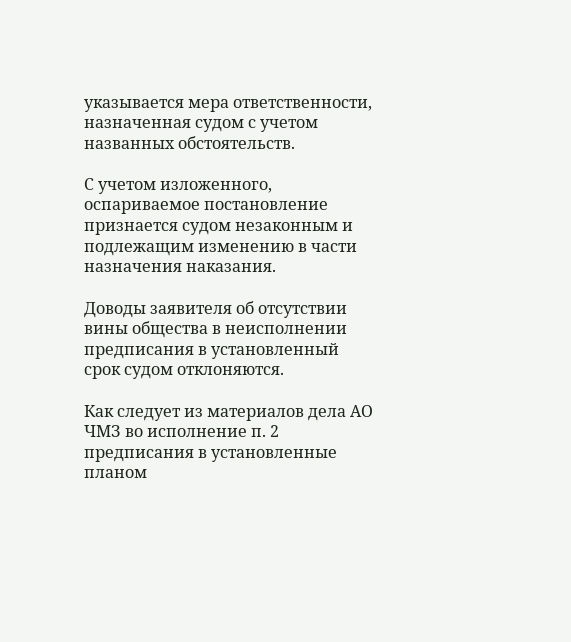указывается мера ответственности, назначенная судом с учетом названных обстоятельств.

С учетом изложенного, оспариваемое постановление признается судом незаконным и подлежащим изменению в части назначения наказания.

Доводы заявителя об отсутствии вины общества в неисполнении предписания в установленный срок судом отклоняются.

Как следует из материалов дела АО ЧМЗ во исполнение п. 2 предписания в установленные планом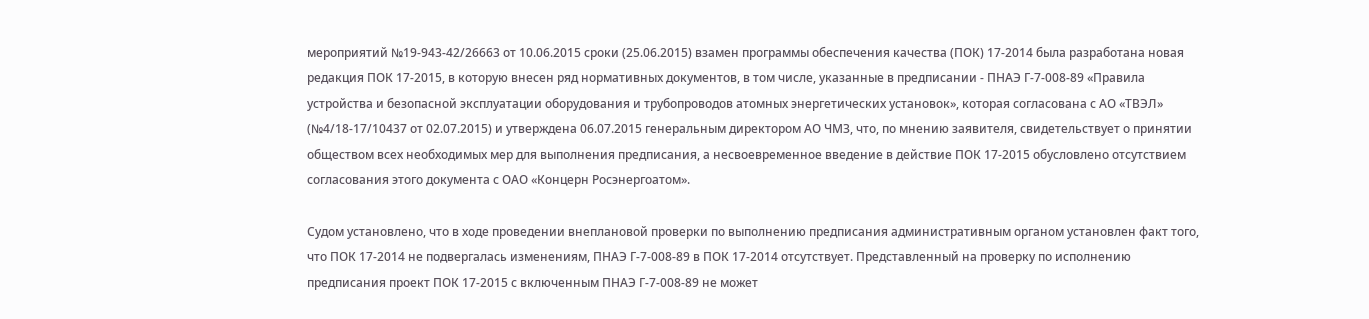мероприятий №19-943-42/26663 от 10.06.2015 сроки (25.06.2015) взамен программы обеспечения качества (ПОК) 17-2014 была разработана новая редакция ПОК 17-2015, в которую внесен ряд нормативных документов, в том числе, указанные в предписании - ПНАЭ Г-7-008-89 «Правила устройства и безопасной эксплуатации оборудования и трубопроводов атомных энергетических установок», которая согласована с АО «ТВЭЛ» (№4/18-17/10437 от 02.07.2015) и утверждена 06.07.2015 генеральным директором АО ЧМЗ, что, по мнению заявителя, свидетельствует о принятии обществом всех необходимых мер для выполнения предписания, а несвоевременное введение в действие ПОК 17-2015 обусловлено отсутствием согласования этого документа с ОАО «Концерн Росэнергоатом».

Судом установлено, что в ходе проведении внеплановой проверки по выполнению предписания административным органом установлен факт того, что ПОК 17-2014 не подвергалась изменениям, ПНАЭ Г-7-008-89 в ПОК 17-2014 отсутствует. Представленный на проверку по исполнению предписания проект ПОК 17-2015 с включенным ПНАЭ Г-7-008-89 не может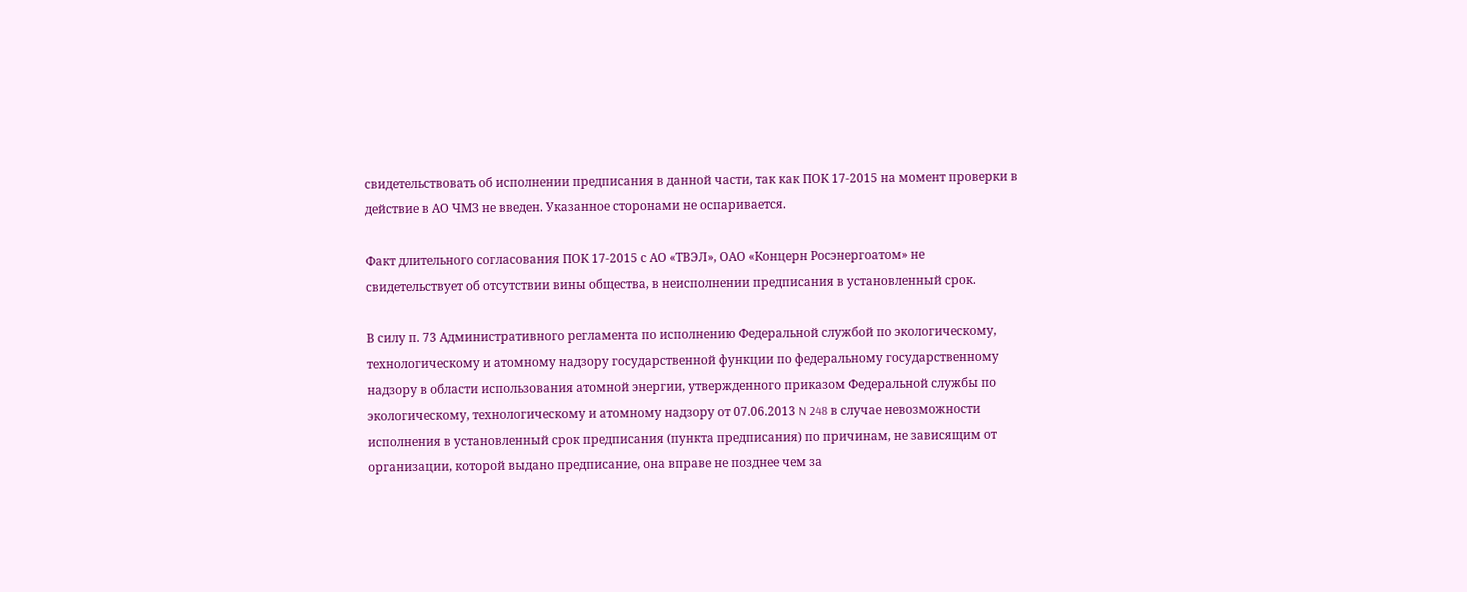свидетельствовать об исполнении предписания в данной части, так как ПОК 17-2015 на момент проверки в действие в АО ЧМЗ не введен. Указанное сторонами не оспаривается.

Факт длительного согласования ПОК 17-2015 с АО «ТВЭЛ», ОАО «Концерн Росэнергоатом» не свидетельствует об отсутствии вины общества, в неисполнении предписания в установленный срок.

В силу п. 73 Административного регламента по исполнению Федеральной службой по экологическому, технологическому и атомному надзору государственной функции по федеральному государственному надзору в области использования атомной энергии, утвержденного приказом Федеральной службы по экологическому, технологическому и атомному надзору от 07.06.2013 N 248 в случае невозможности исполнения в установленный срок предписания (пункта предписания) по причинам, не зависящим от организации, которой выдано предписание, она вправе не позднее чем за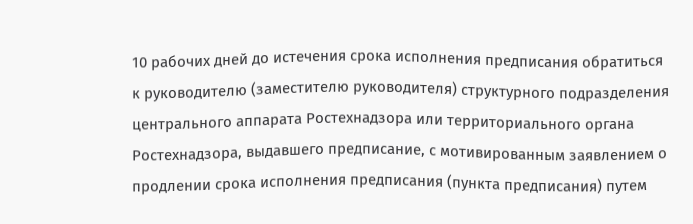10 рабочих дней до истечения срока исполнения предписания обратиться к руководителю (заместителю руководителя) структурного подразделения центрального аппарата Ростехнадзора или территориального органа Ростехнадзора, выдавшего предписание, с мотивированным заявлением о продлении срока исполнения предписания (пункта предписания) путем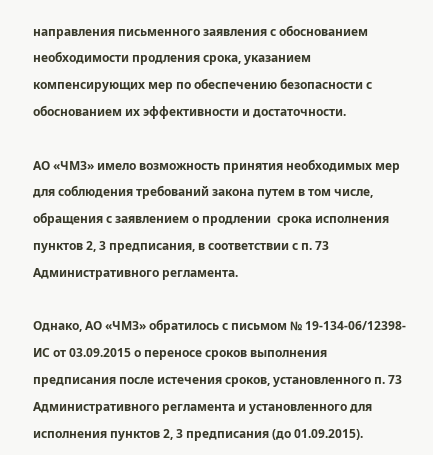направления письменного заявления с обоснованием необходимости продления срока, указанием компенсирующих мер по обеспечению безопасности с обоснованием их эффективности и достаточности.

АО «ЧМЗ» имело возможность принятия необходимых мер для соблюдения требований закона путем в том числе, обращения с заявлением о продлении  срока исполнения пунктов 2, 3 предписания, в соответствии с п. 73 Административного регламента.

Однако, АО «ЧМЗ» обратилось с письмом № 19-134-06/12398-ИС от 03.09.2015 о переносе сроков выполнения предписания после истечения сроков, установленного п. 73 Административного регламента и установленного для исполнения пунктов 2, 3 предписания (до 01.09.2015).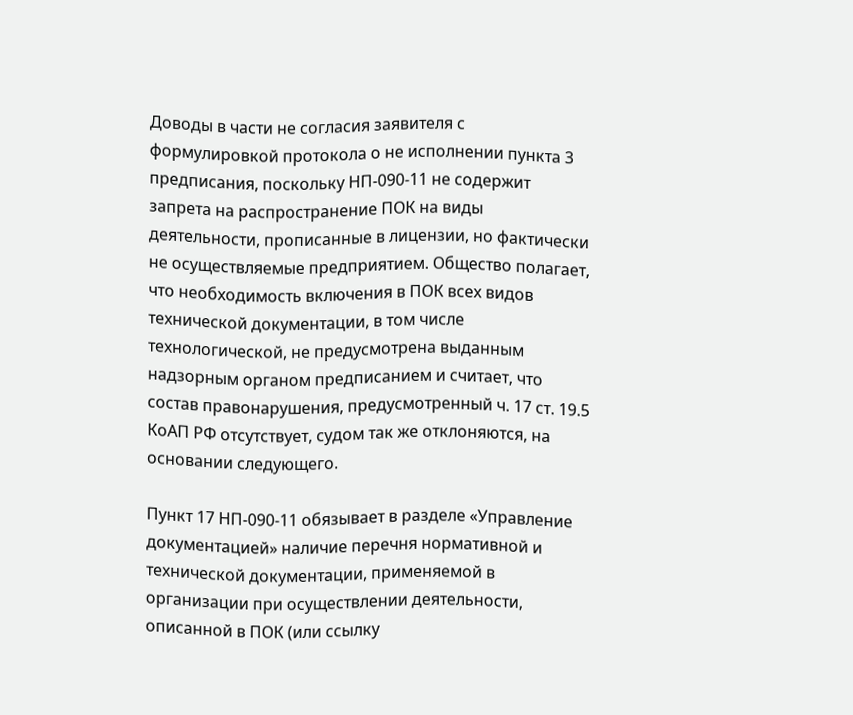Доводы в части не согласия заявителя с формулировкой протокола о не исполнении пункта 3 предписания, поскольку НП-090-11 не содержит запрета на распространение ПОК на виды деятельности, прописанные в лицензии, но фактически не осуществляемые предприятием. Общество полагает, что необходимость включения в ПОК всех видов технической документации, в том числе технологической, не предусмотрена выданным надзорным органом предписанием и считает, что состав правонарушения, предусмотренный ч. 17 ст. 19.5 КоАП РФ отсутствует, судом так же отклоняются, на основании следующего.

Пункт 17 НП-090-11 обязывает в разделе «Управление документацией» наличие перечня нормативной и технической документации, применяемой в организации при осуществлении деятельности, описанной в ПОК (или ссылку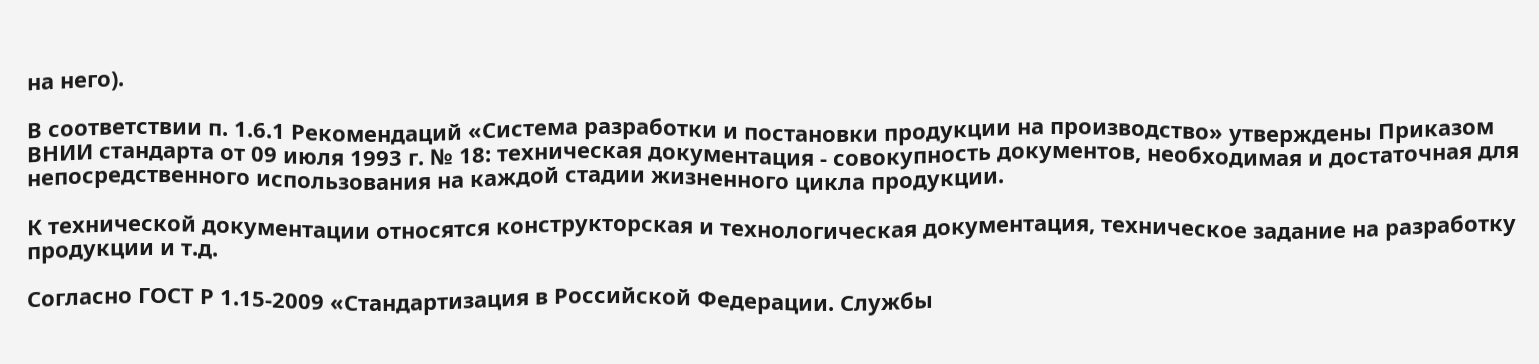на него).

В соответствии п. 1.6.1 Рекомендаций «Система разработки и постановки продукции на производство» утверждены Приказом ВНИИ стандарта от 09 июля 1993 г. № 18: техническая документация - совокупность документов, необходимая и достаточная для непосредственного использования на каждой стадии жизненного цикла продукции.

К технической документации относятся конструкторская и технологическая документация, техническое задание на разработку продукции и т.д.

Согласно ГОСТ Р 1.15-2009 «Стандартизация в Российской Федерации. Службы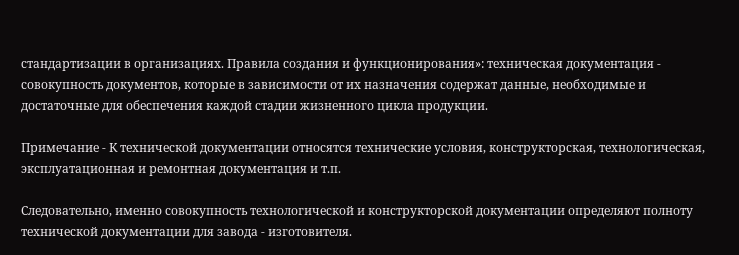стандартизации в организациях. Правила создания и функционирования»: техническая документация - совокупность документов, которые в зависимости от их назначения содержат данные, необходимые и достаточные для обеспечения каждой стадии жизненного цикла продукции.

Примечание - К технической документации относятся технические условия, конструкторская, технологическая, эксплуатационная и ремонтная документация и т.п.

Следовательно, именно совокупность технологической и конструкторской документации определяют полноту технической документации для завода - изготовителя.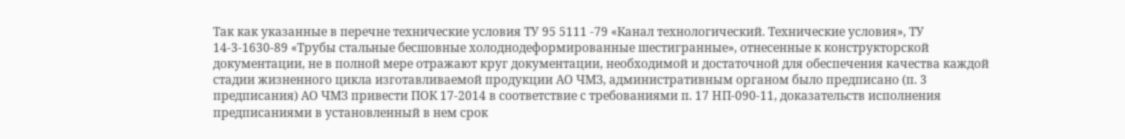Так как указанные в перечне технические условия ТУ 95 5111 -79 «Канал технологический. Технические условия», ТУ 14-3-1630-89 «Трубы стальные бесшовные холоднодеформированные шестигранные», отнесенные к конструкторской документации, не в полной мере отражают круг документации, необходимой и достаточной для обеспечения качества каждой стадии жизненного цикла изготавливаемой продукции АО ЧМЗ, административным органом было предписано (п. 3 предписания) АО ЧМЗ привести ПОК 17-2014 в соответствие с требованиями п. 17 НП-090-11, доказательств исполнения предписаниями в установленный в нем срок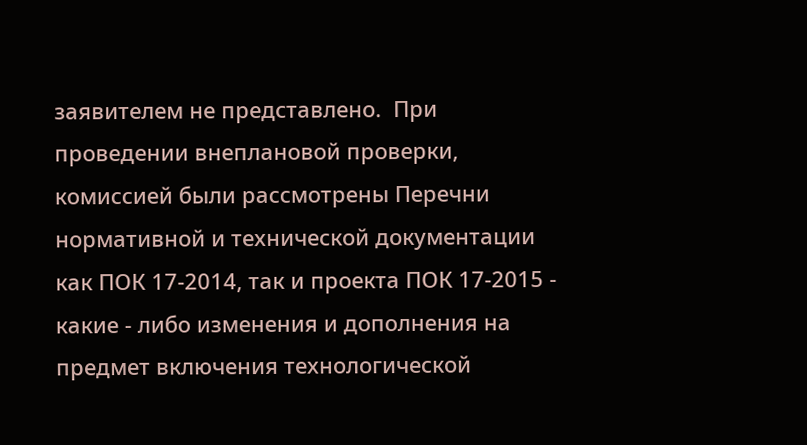заявителем не представлено.  При проведении внеплановой проверки, комиссией были рассмотрены Перечни нормативной и технической документации как ПОК 17-2014, так и проекта ПОК 17-2015 - какие - либо изменения и дополнения на предмет включения технологической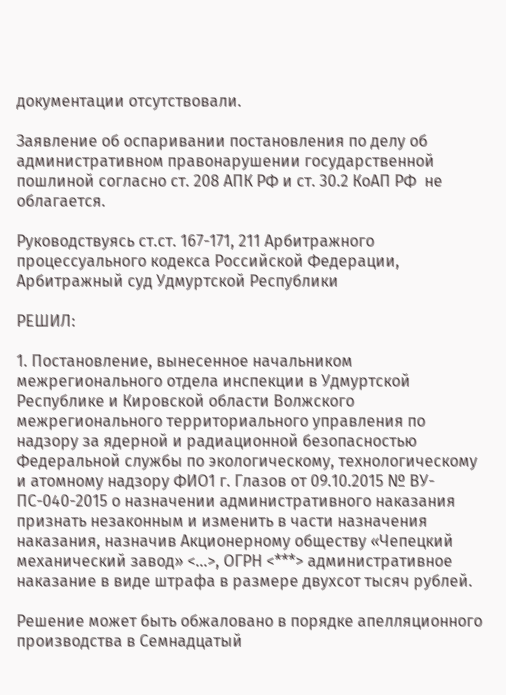документации отсутствовали.

Заявление об оспаривании постановления по делу об административном правонарушении государственной  пошлиной согласно ст. 208 АПК РФ и ст. 30.2 КоАП РФ  не облагается.

Руководствуясь ст.ст. 167-171, 211 Арбитражного процессуального кодекса Российской Федерации, Арбитражный суд Удмуртской Республики

РЕШИЛ:

1. Постановление, вынесенное начальником межрегионального отдела инспекции в Удмуртской Республике и Кировской области Волжского межрегионального территориального управления по надзору за ядерной и радиационной безопасностью Федеральной службы по экологическому, технологическому и атомному надзору ФИО1 г. Глазов от 09.10.2015 № ВУ-ПС-040-2015 о назначении административного наказания признать незаконным и изменить в части назначения наказания, назначив Акционерному обществу «Чепецкий механический завод» <...>, ОГРН <***> административное наказание в виде штрафа в размере двухсот тысяч рублей.

Решение может быть обжаловано в порядке апелляционного производства в Семнадцатый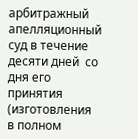арбитражный апелляционный суд в течение десяти дней  со дня его принятия (изготовления в полном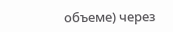объеме) через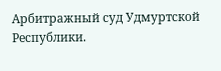Арбитражный суд Удмуртской Республики.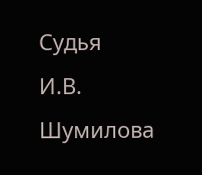Судья                                                       И.В. Шумилова